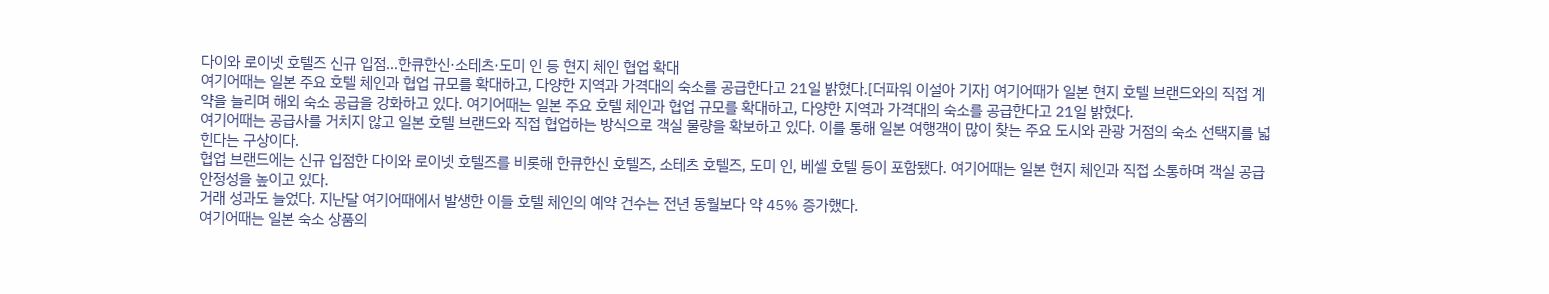다이와 로이넷 호텔즈 신규 입점…한큐한신·소테츠·도미 인 등 현지 체인 협업 확대
여기어때는 일본 주요 호텔 체인과 협업 규모를 확대하고, 다양한 지역과 가격대의 숙소를 공급한다고 21일 밝혔다.[더파워 이설아 기자] 여기어때가 일본 현지 호텔 브랜드와의 직접 계약을 늘리며 해외 숙소 공급을 강화하고 있다. 여기어때는 일본 주요 호텔 체인과 협업 규모를 확대하고, 다양한 지역과 가격대의 숙소를 공급한다고 21일 밝혔다.
여기어때는 공급사를 거치지 않고 일본 호텔 브랜드와 직접 협업하는 방식으로 객실 물량을 확보하고 있다. 이를 통해 일본 여행객이 많이 찾는 주요 도시와 관광 거점의 숙소 선택지를 넓힌다는 구상이다.
협업 브랜드에는 신규 입점한 다이와 로이넷 호텔즈를 비롯해 한큐한신 호텔즈, 소테츠 호텔즈, 도미 인, 베셀 호텔 등이 포함됐다. 여기어때는 일본 현지 체인과 직접 소통하며 객실 공급 안정성을 높이고 있다.
거래 성과도 늘었다. 지난달 여기어때에서 발생한 이들 호텔 체인의 예약 건수는 전년 동월보다 약 45% 증가했다.
여기어때는 일본 숙소 상품의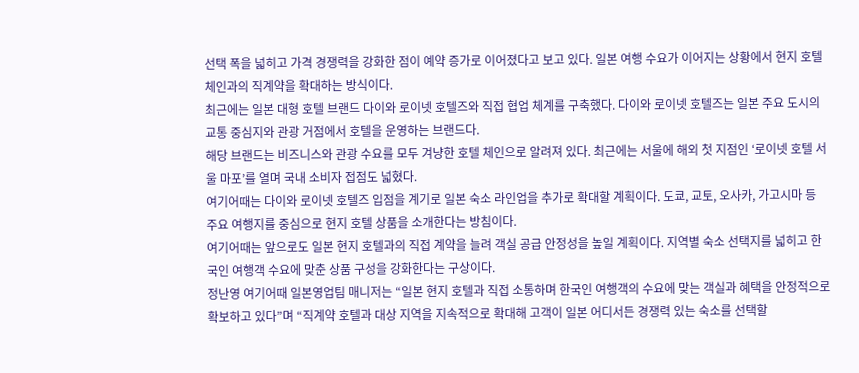선택 폭을 넓히고 가격 경쟁력을 강화한 점이 예약 증가로 이어졌다고 보고 있다. 일본 여행 수요가 이어지는 상황에서 현지 호텔 체인과의 직계약을 확대하는 방식이다.
최근에는 일본 대형 호텔 브랜드 다이와 로이넷 호텔즈와 직접 협업 체계를 구축했다. 다이와 로이넷 호텔즈는 일본 주요 도시의 교통 중심지와 관광 거점에서 호텔을 운영하는 브랜드다.
해당 브랜드는 비즈니스와 관광 수요를 모두 겨냥한 호텔 체인으로 알려져 있다. 최근에는 서울에 해외 첫 지점인 ‘로이넷 호텔 서울 마포’를 열며 국내 소비자 접점도 넓혔다.
여기어때는 다이와 로이넷 호텔즈 입점을 계기로 일본 숙소 라인업을 추가로 확대할 계획이다. 도쿄, 교토, 오사카, 가고시마 등 주요 여행지를 중심으로 현지 호텔 상품을 소개한다는 방침이다.
여기어때는 앞으로도 일본 현지 호텔과의 직접 계약을 늘려 객실 공급 안정성을 높일 계획이다. 지역별 숙소 선택지를 넓히고 한국인 여행객 수요에 맞춘 상품 구성을 강화한다는 구상이다.
정난영 여기어때 일본영업팀 매니저는 “일본 현지 호텔과 직접 소통하며 한국인 여행객의 수요에 맞는 객실과 혜택을 안정적으로 확보하고 있다”며 “직계약 호텔과 대상 지역을 지속적으로 확대해 고객이 일본 어디서든 경쟁력 있는 숙소를 선택할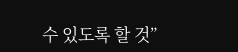수 있도록 할 것”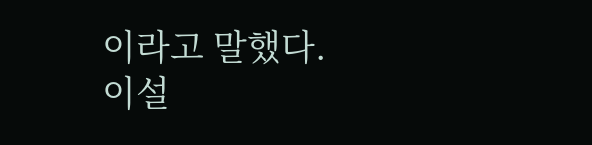이라고 말했다.
이설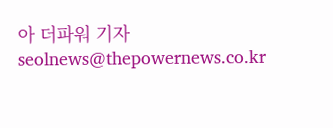아 더파워 기자 seolnews@thepowernews.co.kr